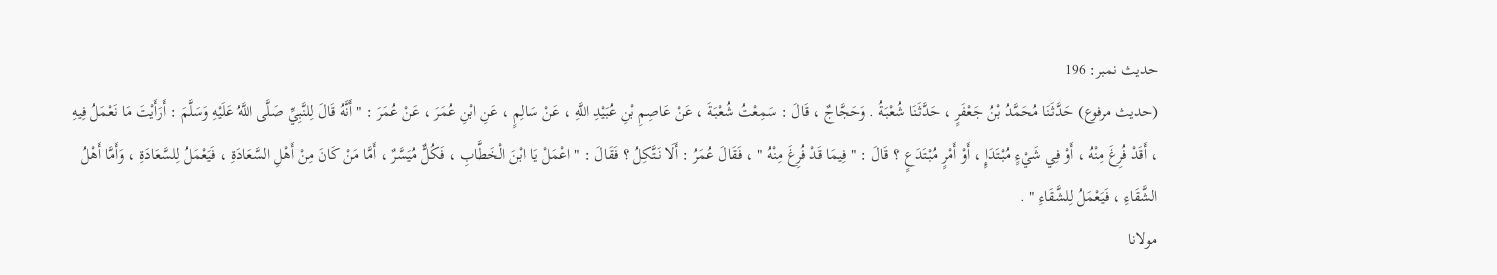حدیث نمبر: 196
(حديث مرفوع) حَدَّثَنَا مُحَمَّدُ بْنُ جَعْفَرٍ ، حَدَّثَنَا شُعْبَةُ . وَحَجَّاجٌ ، قَالَ : سَمِعْتُ شُعْبَةَ ، عَنْ عَاصِمِ بْنِ عُبَيْدِ اللَّهِ ، عَنْ سَالِمٍ ، عَنِ ابْنِ عُمَرَ ، عَنْ عُمَرَ : " أَنَّهُ قَالَ لِلنَّبِيِّ صَلَّى اللَّهُ عَلَيْهِ وَسَلَّمَ : أَرَأَيْتَ مَا نَعْمَلُ فِيهِ ، أَقَدْ فُرِغَ مِنْهُ ، أَوْ فِي شَيْءٍ مُبْتَدَإٍ ، أَوْ أَمْرٍ مُبْتَدَعٍ ؟ قَالَ : " فِيمَا قَدْ فُرِغَ مِنْهُ " ، فَقَالَ عُمَرُ : أَلَا نَتَّكِلُ ؟ فَقَالَ : " اعْمَلْ يَا ابْنَ الْخَطَّابِ ، فَكُلٌّ مُيَسَّرٌ ، أَمَّا مَنْ كَانَ مِنْ أَهْلِ السَّعَادَةِ ، فَيَعْمَلُ لِلسَّعَادَةِ ، وَأَمَّا أَهْلُ الشَّقَاءِ ، فَيَعْمَلُ لِلشَّقَاءِ " .
مولانا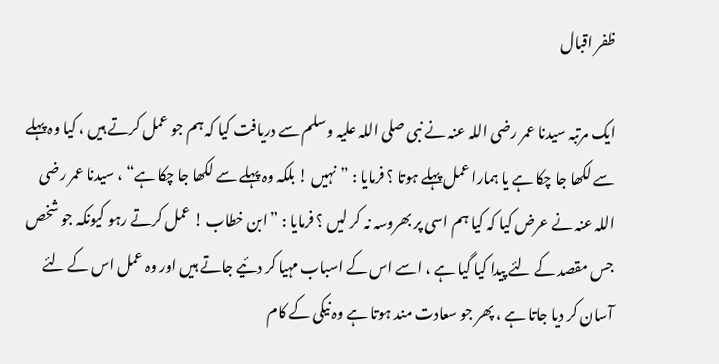ظفر اقبال

ایک مرتبہ سیدنا عمر رضی اللہ عنہ نے نبی صلی اللہ علیہ وسلم سے دریافت کیا کہ ہم جو عمل کرتے ہیں ، کیا وہ پہلے سے لکھا جا چکا ہے یا ہمارا عمل پہلے ہوتا ؟ فرمایا : ”نہیں ! بلکہ وہ پہلے سے لکھا جا چکا ہے“ ، سیدنا عمر رضی اللہ عنہ نے عرض کیا کہ کیا ہم اسی پر بھروسہ نہ کر لیں ؟ فرمایا : ”ابن خطاب ! عمل کرتے رہو کیونکہ جو شخص جس مقصد کے لئے پیدا کیا گیا ہے ، اسے اس کے اسباب مہیا کر دئیے جاتے ہیں اور وہ عمل اس کے لئے آسان کر دیا جاتا ہے ، پھر جو سعادت مند ہوتا ہے وہ نیکی کے کام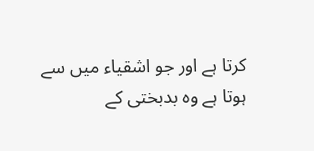کرتا ہے اور جو اشقیاء میں سے ہوتا ہے وہ بدبختی کے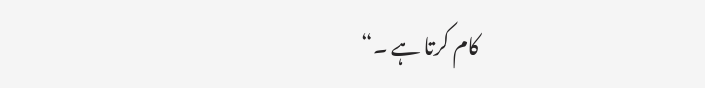کام کرتا ہے ۔“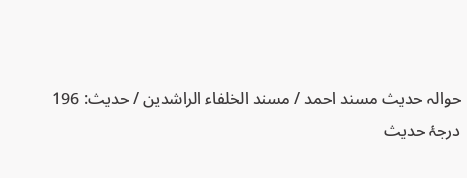حوالہ حدیث مسند احمد / مسند الخلفاء الراشدين / حدیث: 196
درجۂ حدیث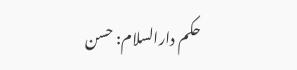حکم دارالسلام: حسن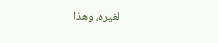لغيره، وهذا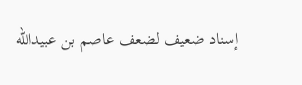إسناد ضعيف لضعف عاصم بن عبيدالله